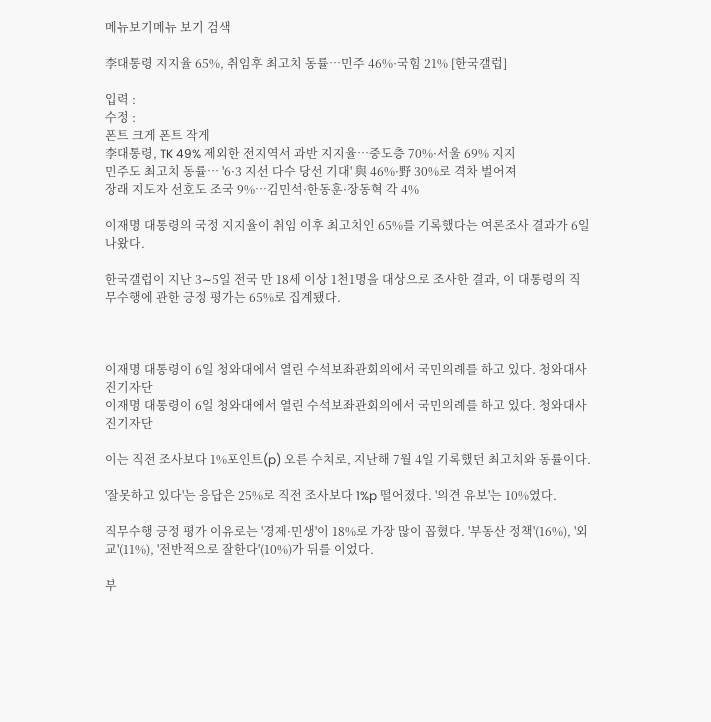메뉴보기메뉴 보기 검색

李대통령 지지율 65%, 취임후 최고치 동률…민주 46%·국힘 21% [한국갤럽]

입력 :
수정 :
폰트 크게 폰트 작게
李대통령, TK 49% 제외한 전지역서 과반 지지율…중도층 70%·서울 69% 지지
민주도 최고치 동률… '6·3 지선 다수 당선 기대' 與 46%·野 30%로 격차 벌어져
장래 지도자 선호도 조국 9%…김민석·한동훈·장동혁 각 4%

이재명 대통령의 국정 지지율이 취임 이후 최고치인 65%를 기록했다는 여론조사 결과가 6일 나왔다.

한국갤럽이 지난 3∼5일 전국 만 18세 이상 1천1명을 대상으로 조사한 결과, 이 대통령의 직무수행에 관한 긍정 평가는 65%로 집계됐다.



이재명 대통령이 6일 청와대에서 열린 수석보좌관회의에서 국민의례를 하고 있다. 청와대사진기자단
이재명 대통령이 6일 청와대에서 열린 수석보좌관회의에서 국민의례를 하고 있다. 청와대사진기자단

이는 직전 조사보다 1%포인트(p) 오른 수치로, 지난해 7월 4일 기록했던 최고치와 동률이다.

'잘못하고 있다'는 응답은 25%로 직전 조사보다 1%p 떨어졌다. '의견 유보'는 10%였다.

직무수행 긍정 평가 이유로는 '경제·민생'이 18%로 가장 많이 꼽혔다. '부동산 정책'(16%), '외교'(11%), '전반적으로 잘한다'(10%)가 뒤를 이었다.

부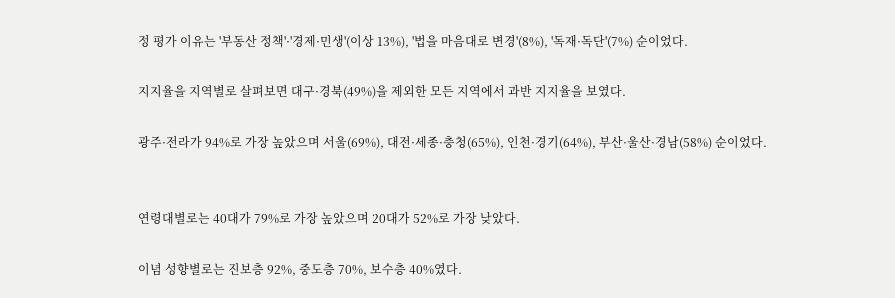정 평가 이유는 '부동산 정책'·'경제·민생'(이상 13%), '법을 마음대로 변경'(8%), '독재·독단'(7%) 순이었다.

지지율을 지역별로 살펴보면 대구·경북(49%)을 제외한 모든 지역에서 과반 지지율을 보였다.

광주·전라가 94%로 가장 높았으며 서울(69%), 대전·세종·충청(65%), 인천·경기(64%), 부산·울산·경남(58%) 순이었다.


연령대별로는 40대가 79%로 가장 높았으며 20대가 52%로 가장 낮았다.

이념 성향별로는 진보층 92%, 중도층 70%, 보수층 40%였다.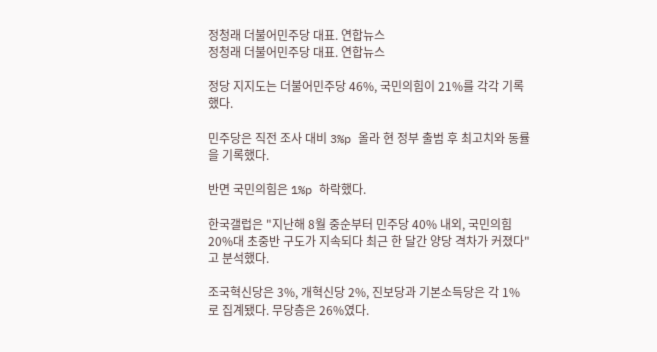정청래 더불어민주당 대표. 연합뉴스
정청래 더불어민주당 대표. 연합뉴스

정당 지지도는 더불어민주당 46%, 국민의힘이 21%를 각각 기록했다.

민주당은 직전 조사 대비 3%p 올라 현 정부 출범 후 최고치와 동률을 기록했다.

반면 국민의힘은 1%p 하락했다.

한국갤럽은 "지난해 8월 중순부터 민주당 40% 내외, 국민의힘 20%대 초중반 구도가 지속되다 최근 한 달간 양당 격차가 커졌다"고 분석했다.

조국혁신당은 3%, 개혁신당 2%, 진보당과 기본소득당은 각 1%로 집계됐다. 무당층은 26%였다.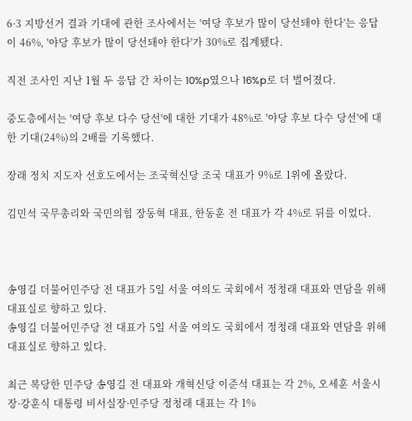6·3 지방선거 결과 기대에 관한 조사에서는 '여당 후보가 많이 당선돼야 한다'는 응답이 46%, '야당 후보가 많이 당선돼야 한다'가 30%로 집계됐다.

직전 조사인 지난 1월 두 응답 간 차이는 10%p였으나 16%p로 더 벌어졌다.

중도층에서는 '여당 후보 다수 당선'에 대한 기대가 48%로 '야당 후보 다수 당선'에 대한 기대(24%)의 2배를 기록했다.

장래 정치 지도자 선호도에서는 조국혁신당 조국 대표가 9%로 1위에 올랐다.

김민석 국무총리와 국민의힘 장동혁 대표, 한동훈 전 대표가 각 4%로 뒤를 이었다.



송영길 더불어민주당 전 대표가 5일 서울 여의도 국회에서 정청래 대표와 면담을 위해 대표실로 향하고 있다.
송영길 더불어민주당 전 대표가 5일 서울 여의도 국회에서 정청래 대표와 면담을 위해 대표실로 향하고 있다.

최근 복당한 민주당 송영길 전 대표와 개혁신당 이준석 대표는 각 2%, 오세훈 서울시장·강훈식 대통령 비서실장·민주당 정청래 대표는 각 1%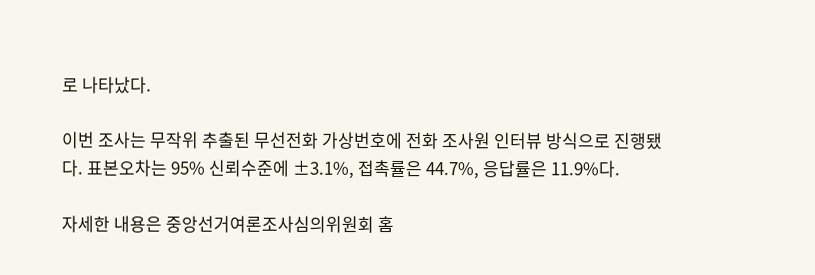로 나타났다.

이번 조사는 무작위 추출된 무선전화 가상번호에 전화 조사원 인터뷰 방식으로 진행됐다. 표본오차는 95% 신뢰수준에 ±3.1%, 접촉률은 44.7%, 응답률은 11.9%다.

자세한 내용은 중앙선거여론조사심의위원회 홈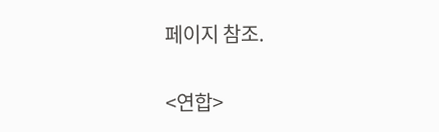페이지 참조.

<연합>